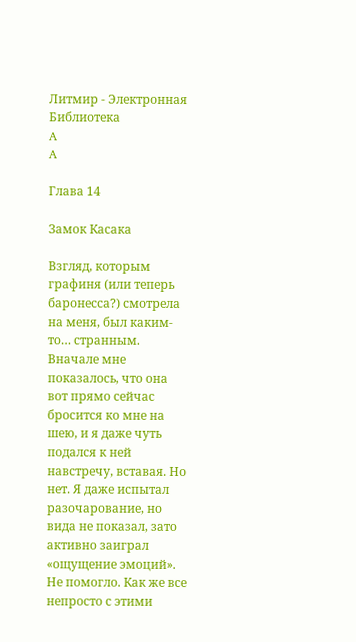Литмир - Электронная Библиотека
A
A

Глава 14

Замок Касака

Взгляд, которым графиня (или теперь баронесса?) смотрела на меня, был каким-то… странным. Вначале мне показалось, что она вот прямо сейчас бросится ко мне на шею, и я даже чуть подался к ней навстречу, вставая. Но нет. Я даже испытал разочарование, но вида не показал, зато активно заиграл «ощущение эмоций». Не помогло. Как же все непросто с этими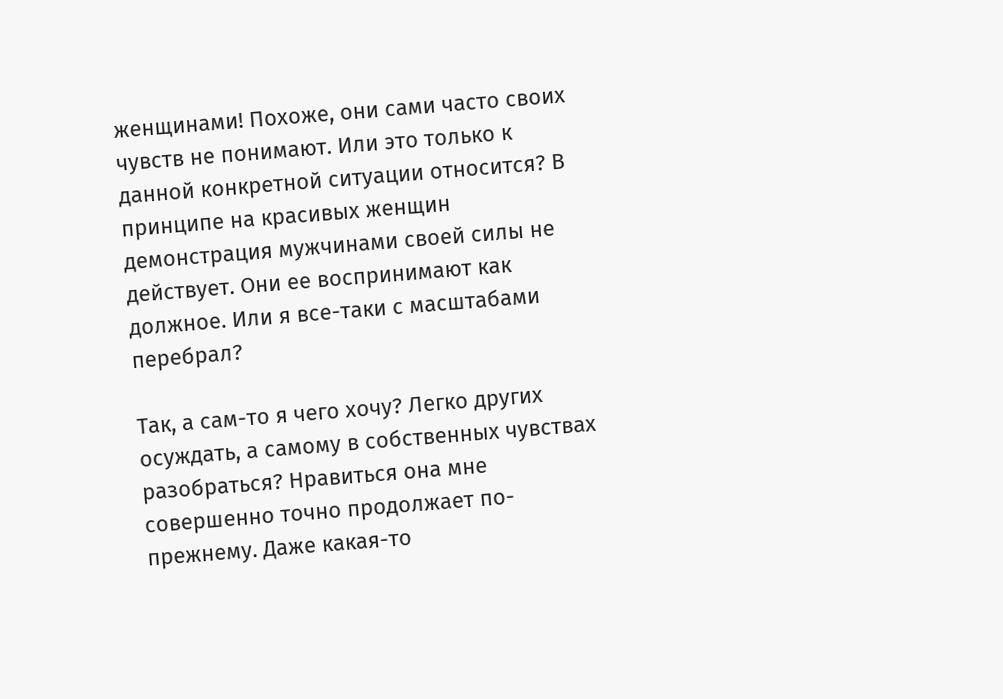женщинами! Похоже, они сами часто своих чувств не понимают. Или это только к данной конкретной ситуации относится? В принципе на красивых женщин демонстрация мужчинами своей силы не действует. Они ее воспринимают как должное. Или я все-таки с масштабами перебрал?

Так, а сам-то я чего хочу? Легко других осуждать, а самому в собственных чувствах разобраться? Нравиться она мне совершенно точно продолжает по-прежнему. Даже какая-то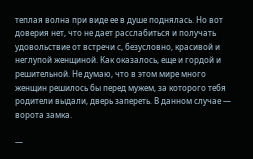теплая волна при виде ее в душе поднялась. Но вот доверия нет, что не дает расслабиться и получать удовольствие от встречи с, безусловно, красивой и неглупой женщиной. Как оказалось, еще и гордой и решительной. Не думаю, что в этом мире много женщин решилось бы перед мужем, за которого тебя родители выдали, дверь запереть. В данном случае — ворота замка.

—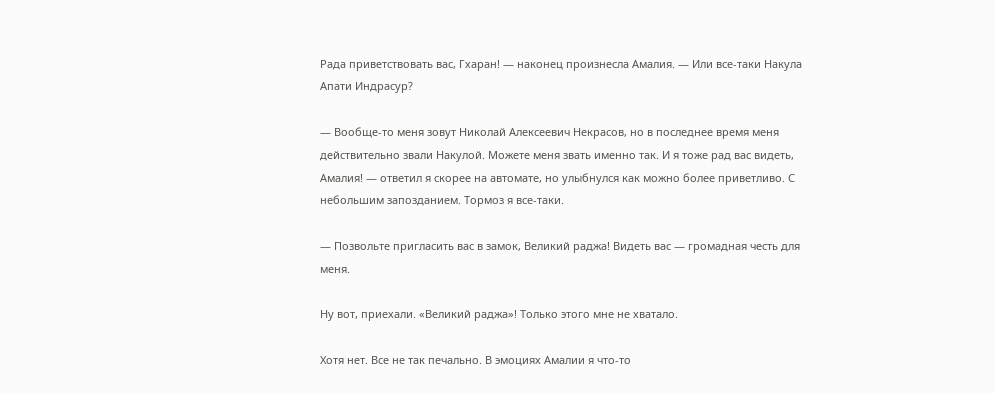Рада приветствовать вас, Гхаран! — наконец произнесла Амалия. — Или все-таки Накула Апати Индрасур?

— Вообще-то меня зовут Николай Алексеевич Некрасов, но в последнее время меня действительно звали Накулой. Можете меня звать именно так. И я тоже рад вас видеть, Амалия! — ответил я скорее на автомате, но улыбнулся как можно более приветливо. С небольшим запозданием. Тормоз я все-таки.

— Позвольте пригласить вас в замок, Великий раджа! Видеть вас — громадная честь для меня.

Ну вот, приехали. «Великий раджа»! Только этого мне не хватало.

Хотя нет. Все не так печально. В эмоциях Амалии я что-то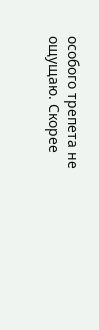особого трепета не ощущаю. Скорее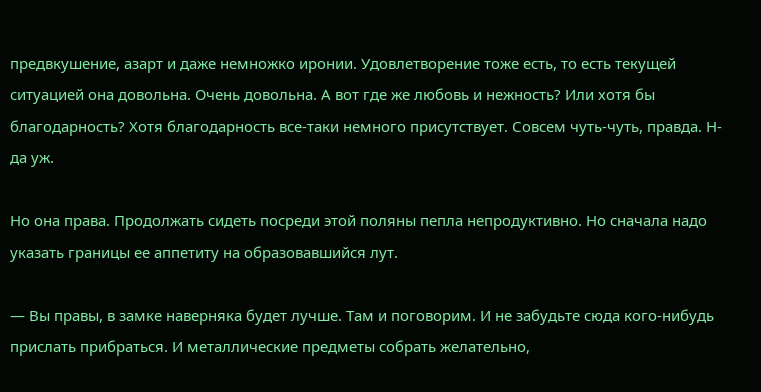предвкушение, азарт и даже немножко иронии. Удовлетворение тоже есть, то есть текущей ситуацией она довольна. Очень довольна. А вот где же любовь и нежность? Или хотя бы благодарность? Хотя благодарность все-таки немного присутствует. Совсем чуть-чуть, правда. Н-да уж.

Но она права. Продолжать сидеть посреди этой поляны пепла непродуктивно. Но сначала надо указать границы ее аппетиту на образовавшийся лут.

— Вы правы, в замке наверняка будет лучше. Там и поговорим. И не забудьте сюда кого-нибудь прислать прибраться. И металлические предметы собрать желательно,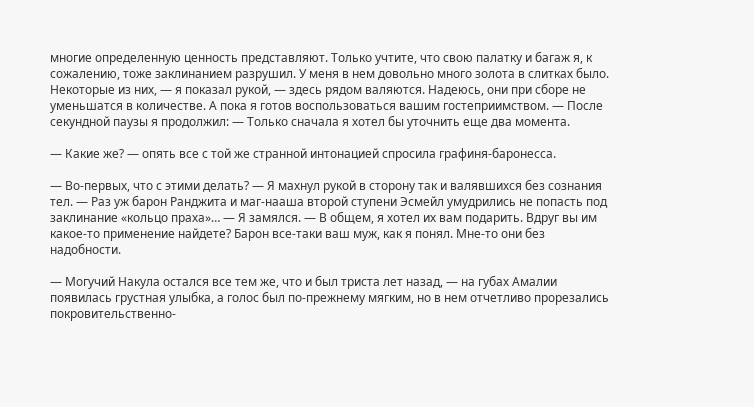многие определенную ценность представляют. Только учтите, что свою палатку и багаж я, к сожалению, тоже заклинанием разрушил. У меня в нем довольно много золота в слитках было. Некоторые из них, — я показал рукой, — здесь рядом валяются. Надеюсь, они при сборе не уменьшатся в количестве. А пока я готов воспользоваться вашим гостеприимством. — После секундной паузы я продолжил: — Только сначала я хотел бы уточнить еще два момента.

— Какие же? — опять все с той же странной интонацией спросила графиня-баронесса.

— Во-первых, что с этими делать? — Я махнул рукой в сторону так и валявшихся без сознания тел. — Раз уж барон Ранджита и маг-нааша второй ступени Эсмейл умудрились не попасть под заклинание «кольцо праха»… — Я замялся. — В общем, я хотел их вам подарить. Вдруг вы им какое-то применение найдете? Барон все-таки ваш муж, как я понял. Мне-то они без надобности.

— Могучий Накула остался все тем же, что и был триста лет назад, — на губах Амалии появилась грустная улыбка, а голос был по-прежнему мягким, но в нем отчетливо прорезались покровительственно-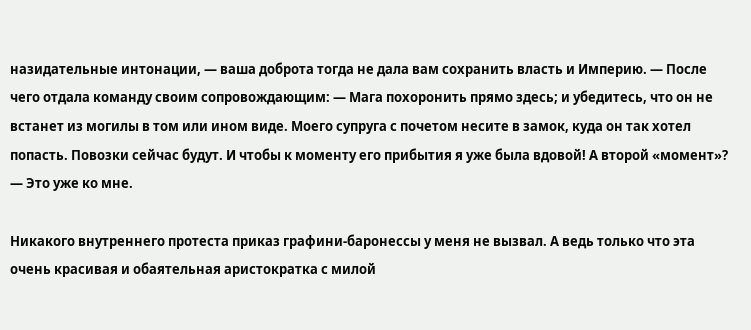назидательные интонации, — ваша доброта тогда не дала вам сохранить власть и Империю. — После чего отдала команду своим сопровождающим: — Мага похоронить прямо здесь; и убедитесь, что он не встанет из могилы в том или ином виде. Моего супруга с почетом несите в замок, куда он так хотел попасть. Повозки сейчас будут. И чтобы к моменту его прибытия я уже была вдовой! А второй «момент»? — Это уже ко мне.

Никакого внутреннего протеста приказ графини-баронессы у меня не вызвал. А ведь только что эта очень красивая и обаятельная аристократка с милой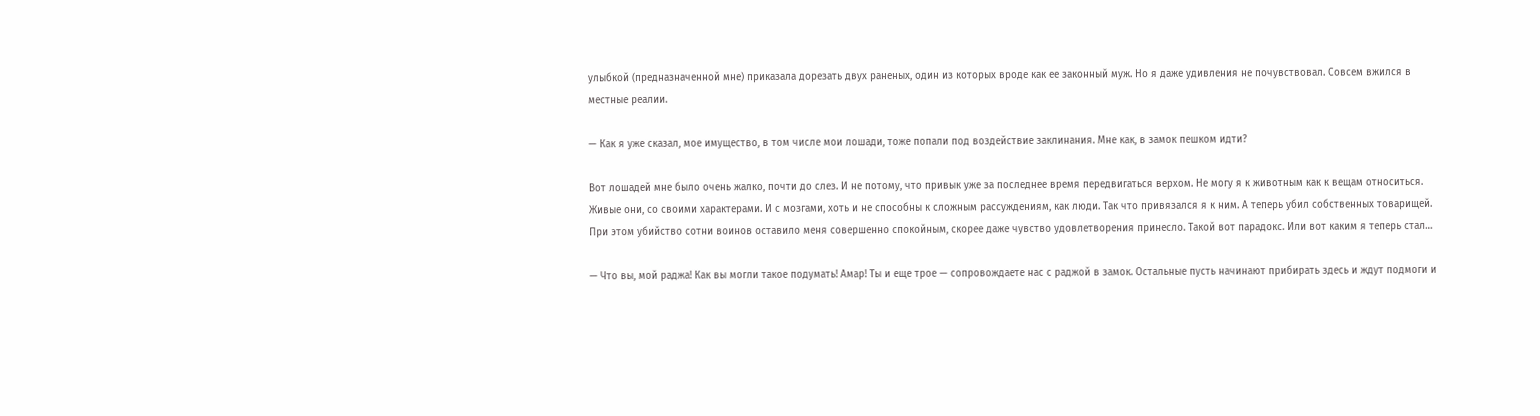улыбкой (предназначенной мне) приказала дорезать двух раненых, один из которых вроде как ее законный муж. Но я даже удивления не почувствовал. Совсем вжился в местные реалии.

— Как я уже сказал, мое имущество, в том числе мои лошади, тоже попали под воздействие заклинания. Мне как, в замок пешком идти?

Вот лошадей мне было очень жалко, почти до слез. И не потому, что привык уже за последнее время передвигаться верхом. Не могу я к животным как к вещам относиться. Живые они, со своими характерами. И с мозгами, хоть и не способны к сложным рассуждениям, как люди. Так что привязался я к ним. А теперь убил собственных товарищей. При этом убийство сотни воинов оставило меня совершенно спокойным, скорее даже чувство удовлетворения принесло. Такой вот парадокс. Или вот каким я теперь стал…

— Что вы, мой раджа! Как вы могли такое подумать! Амар! Ты и еще трое — сопровождаете нас с раджой в замок. Остальные пусть начинают прибирать здесь и ждут подмоги и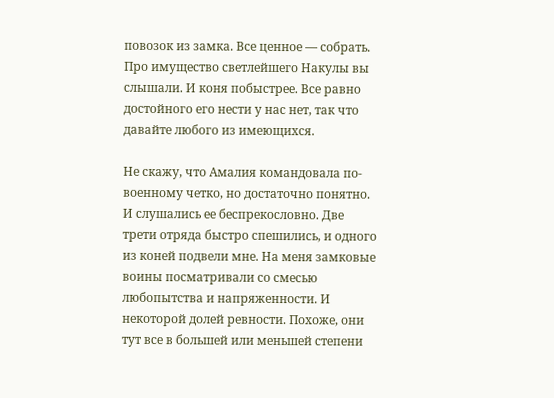повозок из замка. Все ценное — собрать. Про имущество светлейшего Накулы вы слышали. И коня побыстрее. Все равно достойного его нести у нас нет, так что давайте любого из имеющихся.

Не скажу, что Амалия командовала по-военному четко, но достаточно понятно. И слушались ее беспрекословно. Две трети отряда быстро спешились, и одного из коней подвели мне. На меня замковые воины посматривали со смесью любопытства и напряженности. И некоторой долей ревности. Похоже, они тут все в большей или меньшей степени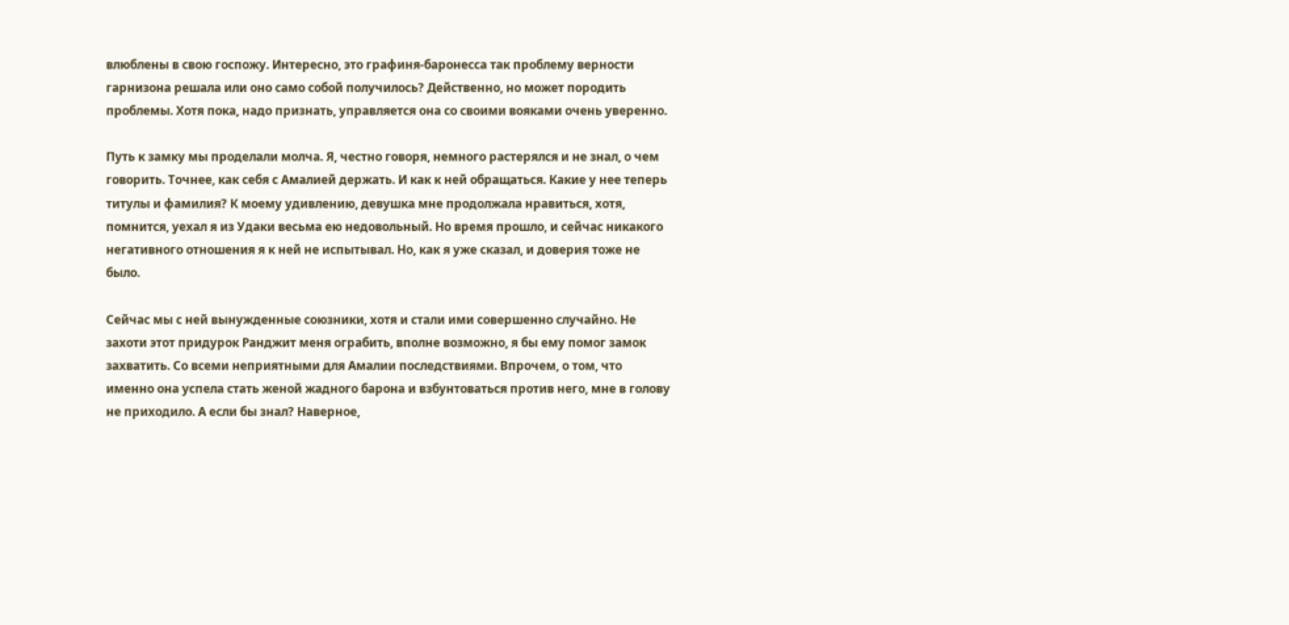влюблены в свою госпожу. Интересно, это графиня-баронесса так проблему верности гарнизона решала или оно само собой получилось? Действенно, но может породить проблемы. Хотя пока, надо признать, управляется она со своими вояками очень уверенно.

Путь к замку мы проделали молча. Я, честно говоря, немного растерялся и не знал, о чем говорить. Точнее, как себя с Амалией держать. И как к ней обращаться. Какие у нее теперь титулы и фамилия? К моему удивлению, девушка мне продолжала нравиться, хотя, помнится, уехал я из Удаки весьма ею недовольный. Но время прошло, и сейчас никакого негативного отношения я к ней не испытывал. Но, как я уже сказал, и доверия тоже не было.

Сейчас мы с ней вынужденные союзники, хотя и стали ими совершенно случайно. Не захоти этот придурок Ранджит меня ограбить, вполне возможно, я бы ему помог замок захватить. Со всеми неприятными для Амалии последствиями. Впрочем, о том, что именно она успела стать женой жадного барона и взбунтоваться против него, мне в голову не приходило. А если бы знал? Наверное,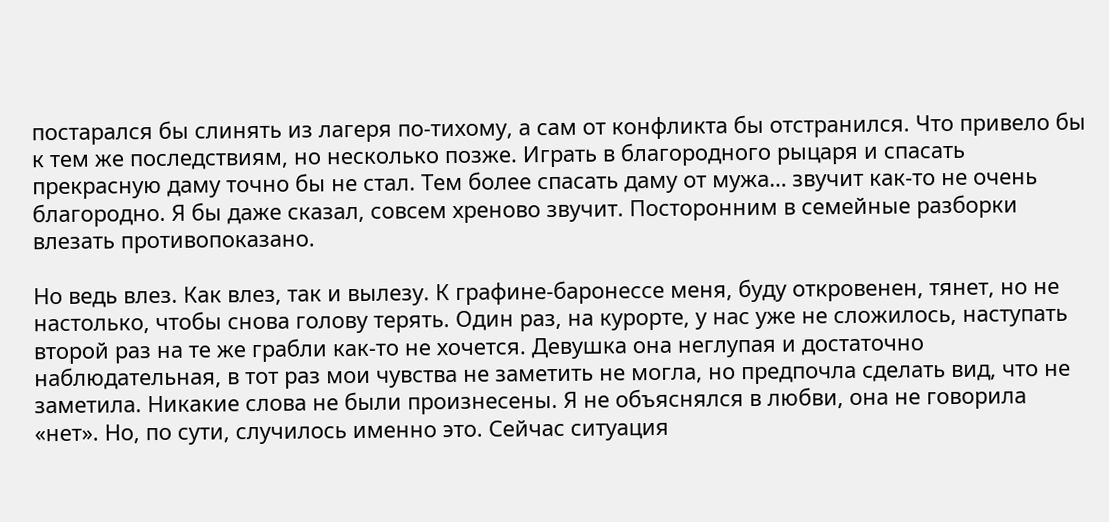постарался бы слинять из лагеря по-тихому, а сам от конфликта бы отстранился. Что привело бы к тем же последствиям, но несколько позже. Играть в благородного рыцаря и спасать прекрасную даму точно бы не стал. Тем более спасать даму от мужа… звучит как-то не очень благородно. Я бы даже сказал, совсем хреново звучит. Посторонним в семейные разборки влезать противопоказано.

Но ведь влез. Как влез, так и вылезу. К графине-баронессе меня, буду откровенен, тянет, но не настолько, чтобы снова голову терять. Один раз, на курорте, у нас уже не сложилось, наступать второй раз на те же грабли как-то не хочется. Девушка она неглупая и достаточно наблюдательная, в тот раз мои чувства не заметить не могла, но предпочла сделать вид, что не заметила. Никакие слова не были произнесены. Я не объяснялся в любви, она не говорила «нет». Но, по сути, случилось именно это. Сейчас ситуация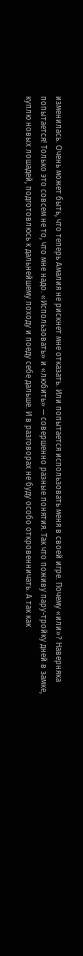изменилась. Очень может быть, что теперь Амалия не рискнет мне отказать. Или попытается использовать меня в своей игре. Почему «или»? Наверняка попытается! Только это совсем не то, что мне надо. «Использовать» и «любить» — совершенно разные понятия. Так что поживу пару-тройку дней в замке, куплю новых лошадей, подготовлюсь к дальнейшему походу и поеду себе дальше. И в разговорах не буду особо откровенничать. А так как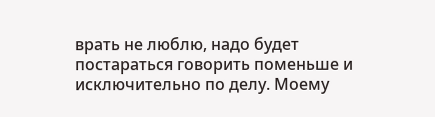врать не люблю, надо будет постараться говорить поменьше и исключительно по делу. Моему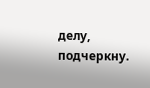делу, подчеркну.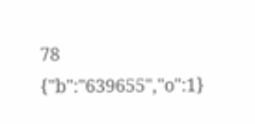78
{"b":"639655","o":1}